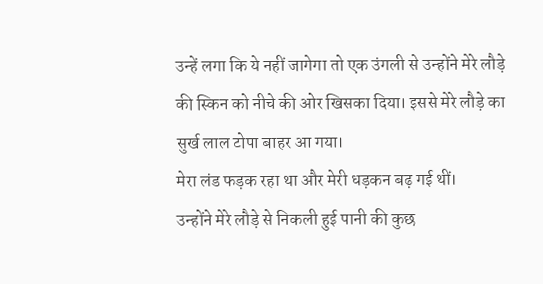उन्हें लगा कि ये नहीं जागेगा तो एक उंगली से उन्होंने मेरे लौड़े की स्किन को नीचे की ओर खिसका दिया। इससे मेरे लौड़े का सुर्ख लाल टोपा बाहर आ गया।
मेरा लंड फड़क रहा था और मेरी धड़कन बढ़ गई थीं।
उन्होंने मेरे लौड़े से निकली हुई पानी की कुछ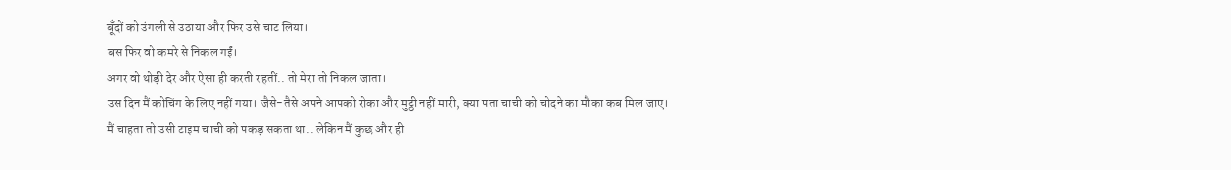बूँदों को उंगली से उठाया और फिर उसे चाट लिया।
बस फिर वो कमरे से निकल गईं।
अगर वो थोड़ी देर और ऐसा ही करती रहतीं.. तो मेरा तो निकल जाता।
उस दिन मैं कोचिंग के लिए नहीं गया। जैसे-तैसे अपने आपको रोका और मुट्ठी नहीं मारी, क्या पता चाची को चोदने का मौका कब मिल जाए।
मैं चाहता तो उसी टाइम चाची को पकड़ सकता था.. लेकिन मैं कुछ और ही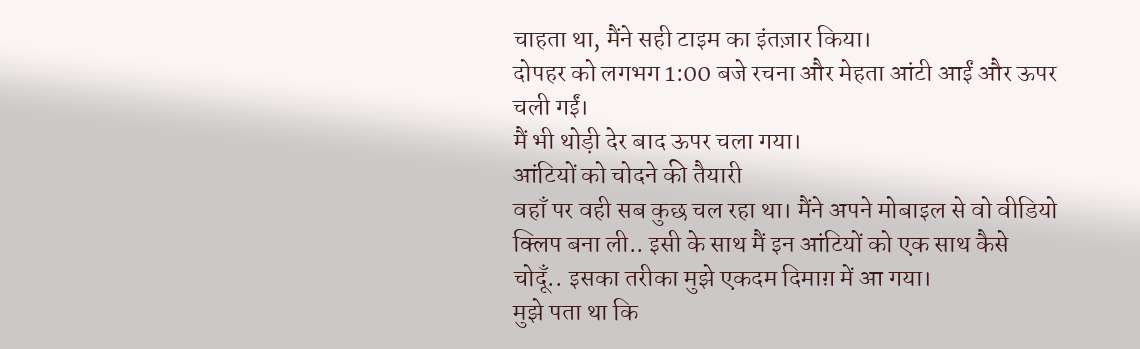चाहता था, मैंने सही टाइम का इंतज़ार किया।
दोपहर को लगभग 1:00 बजे रचना और मेहता आंटी आईं और ऊपर चली गईं।
मैं भी थोड़ी देर बाद ऊपर चला गया।
आंटियों को चोदने की तैयारी
वहाँ पर वही सब कुछ चल रहा था। मैंने अपने मोबाइल से वो वीडियो क्लिप बना ली.. इसी के साथ मैं इन आंटियों को एक साथ कैसे चोदूँ.. इसका तरीका मुझे एकदम दिमाग़ में आ गया।
मुझे पता था कि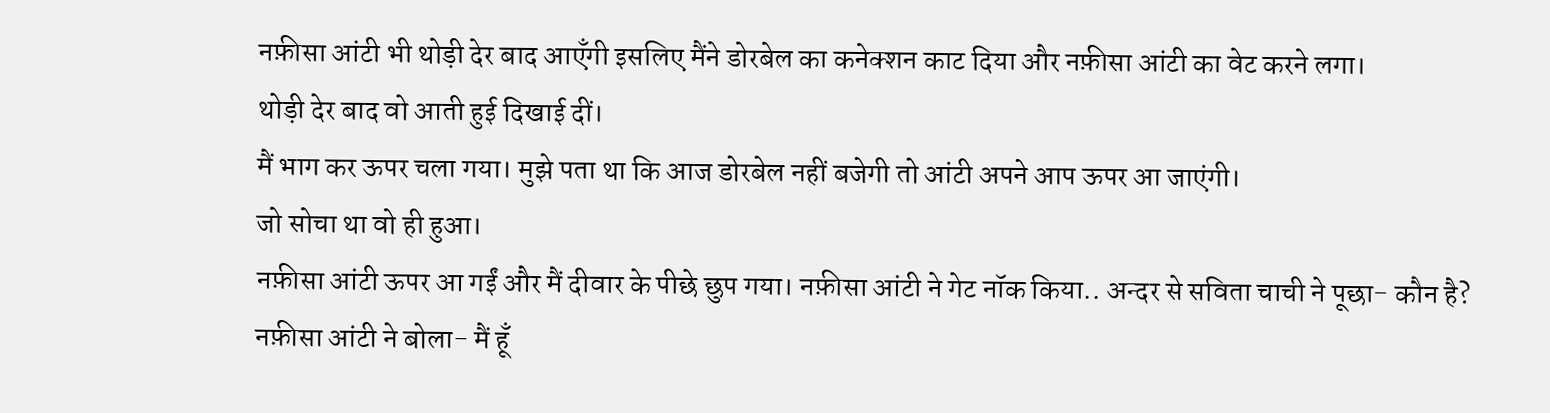नफ़ीसा आंटी भी थोड़ी देर बाद आएँगी इसलिए मैंने डोरबेल का कनेक्शन काट दिया और नफ़ीसा आंटी का वेट करने लगा।
थोड़ी देर बाद वो आती हुई दिखाई दीं।
मैं भाग कर ऊपर चला गया। मुझे पता था कि आज डोरबेल नहीं बजेगी तो आंटी अपने आप ऊपर आ जाएंगी।
जो सोचा था वो ही हुआ।
नफ़ीसा आंटी ऊपर आ गईं और मैं दीवार के पीछे छुप गया। नफ़ीसा आंटी ने गेट नॉक किया.. अन्दर से सविता चाची ने पूछा- कौन है?
नफ़ीसा आंटी ने बोला- मैं हूँ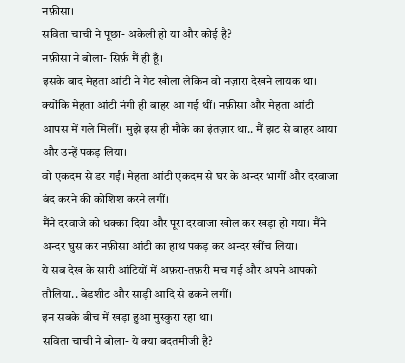नफ़ीसा।
सविता चाची ने पूछा- अकेली हो या और कोई है?
नफ़ीसा ने बोला- सिर्फ़ मैं ही हूँ।
इसके बाद मेहता आंटी ने गेट खोला लेकिन वो नज़ारा देखने लायक था। क्योंकि मेहता आंटी नंगी ही बाहर आ गई थीं। नफ़ीसा और मेहता आंटी आपस में गले मिलीं। मुझे इस ही मौके का इंतज़ार था.. मैं झट से बाहर आया और उन्हें पकड़ लिया।
वो एकदम से डर गईं। मेहता आंटी एकदम से घर के अन्दर भागीं और दरवाजा बंद करने की कोशिश करने लगीं।
मैंने दरवाजे को धक्का दिया और पूरा दरवाजा खोल कर खड़ा हो गया। मैंने अन्दर घुस कर नफ़ीसा आंटी का हाथ पकड़ कर अन्दर खींच लिया।
ये सब देख के सारी आंटियों में अफ़रा-तफ़री मच गई और अपने आपको तौलिया.. बेडशीट और साड़ी आदि से ढकने लगीं।
इन सबके बीच में खड़ा हुआ मुस्कुरा रहा था।
सविता चाची ने बोला- ये क्या बदतमीजी है?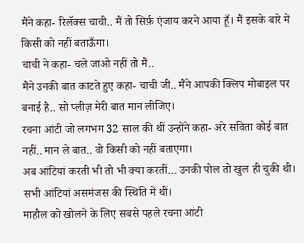मैंने कहा- रिलॅक्स चाची.. मैं तो सिर्फ़ एंजाय करने आया हूँ। मैं इसके बारे में किसी को नहीं बताऊँगा।
चाची ने कहा- चले जाओ नहीं तो मैं..
मैंने उनकी बात काटते हुए कहा- चाची जी.. मैंने आपकी क्लिप मोबाइल पर बनाई है.. सो प्लीज़ मेरी बात मान लीजिए।
रचना आंटी जो लगभग 32 साल की थीं उन्होंने कहा- अरे सविता कोई बात नहीं.. मान ले बात.. वो किसी को नहीं बताएगा।
अब आंटियां करती भी तो भी क्या करतीं… उनकी पोल तो खुल ही चुकी थी।
सभी आंटियां असमंजस की स्थिति में थीं।
माहौल को खोलने के लिए सबसे पहले रचना आंटी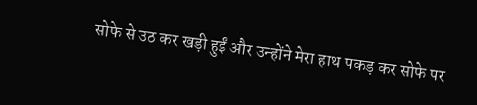सोफे से उठ कर खड़ी हुईं और उन्होंने मेरा हाथ पकड़ कर सोफे पर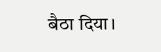बैठा दिया।